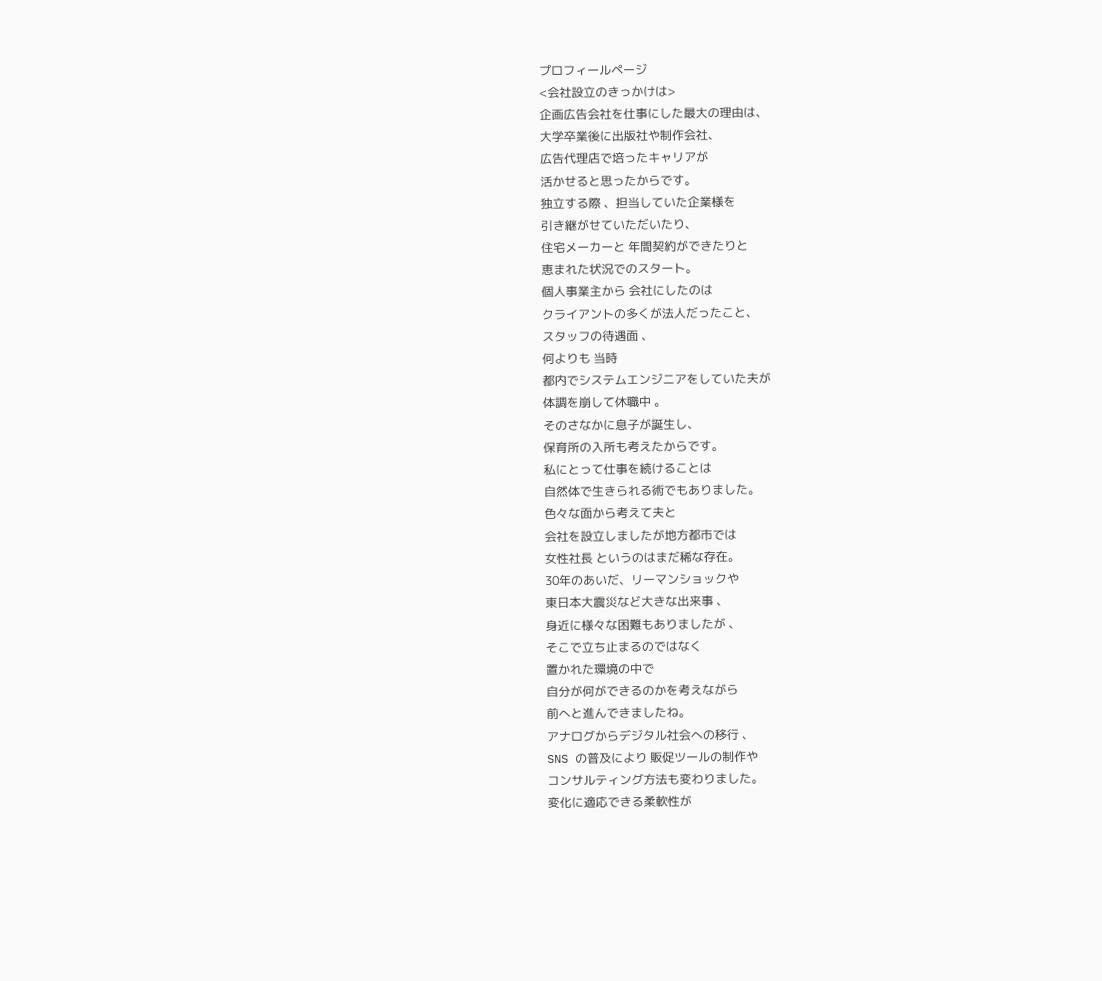プロフィールページ
<会社設立のきっかけは>
企画広告会社を仕事にした最大の理由は、
大学卒業後に出版社や制作会社、
広告代理店で培ったキャリアが
活かせると思ったからです。
独立する際 、担当していた企業様を
引き継がせていただいたり、
住宅メーカーと 年間契約ができたりと
恵まれた状況でのスタート。
個人事業主から 会社にしたのは
クライアントの多くが法人だったこと、
スタッフの待遇面 、
何よりも 当時
都内でシステムエンジニアをしていた夫が
体調を崩して休職中 。
そのさなかに息子が誕生し、
保育所の入所も考えたからです。
私にとって仕事を続けることは
自然体で生きられる術でもありました。
色々な面から考えて夫と
会社を設立しましたが地方都市では
女性社長 というのはまだ稀な存在。
30年のあいだ、リーマンショックや
東日本大震災など大きな出来事 、
身近に様々な困難もありましたが 、
そこで立ち止まるのではなく
置かれた環境の中で
自分が何ができるのかを考えながら
前へと進んできましたね。
アナログからデジタル社会への移行 、
SNS の普及により 販促ツールの制作や
コンサルティング方法も変わりました。
変化に適応できる柔軟性が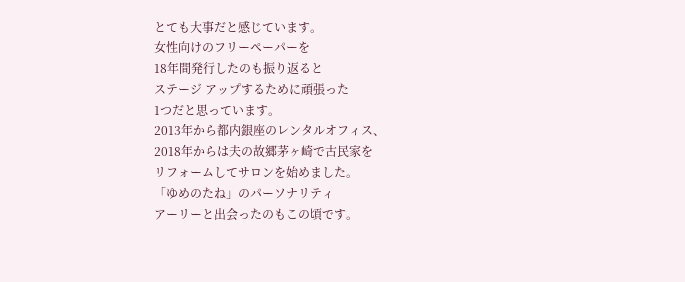とても大事だと感じています。
女性向けのフリーペーパーを
18年間発行したのも振り返ると
ステージ アップするために頑張った
1つだと思っています。
2013年から都内銀座のレンタルオフィス、
2018年からは夫の故郷茅ヶ崎で古民家を
リフォームしてサロンを始めました。
「ゆめのたね」のパーソナリティ
アーリーと出会ったのもこの頃です。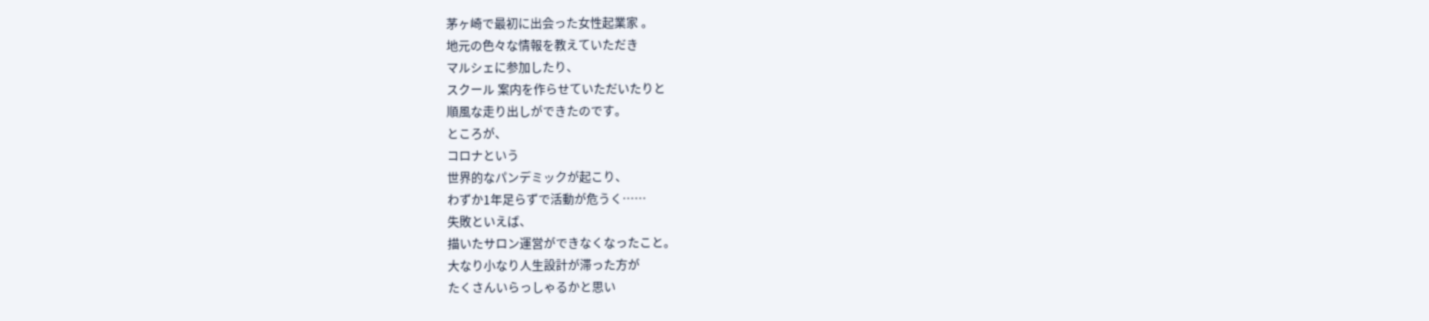茅ヶ崎で最初に出会った女性起業家 。
地元の色々な情報を教えていただき
マルシェに参加したり、
スクール 案内を作らせていただいたりと
順風な走り出しができたのです。
ところが、
コロナという
世界的なパンデミックが起こり、
わずか1年足らずで活動が危うく……
失敗といえば、
描いたサロン運営ができなくなったこと。
大なり小なり人生設計が滞った方が
たくさんいらっしゃるかと思い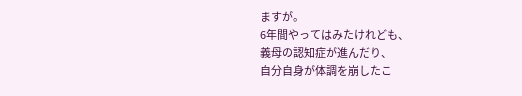ますが。
6年間やってはみたけれども、
義母の認知症が進んだり、
自分自身が体調を崩したこ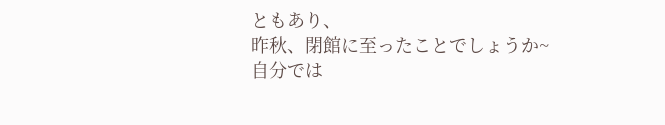ともあり、
昨秋、閉館に至ったことでしょうか~
自分では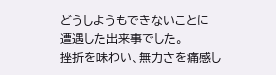どうしようもできないことに
遭遇した出来事でした。
挫折を味わい、無力さを痛感し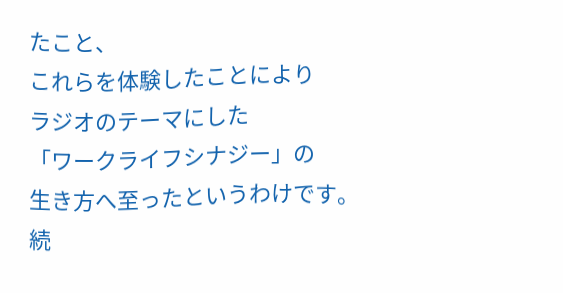たこと、
これらを体験したことにより
ラジオのテーマにした
「ワークライフシナジー」の
生き方へ至ったというわけです。
続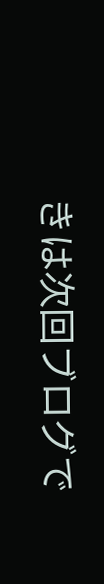きは次回ブログで